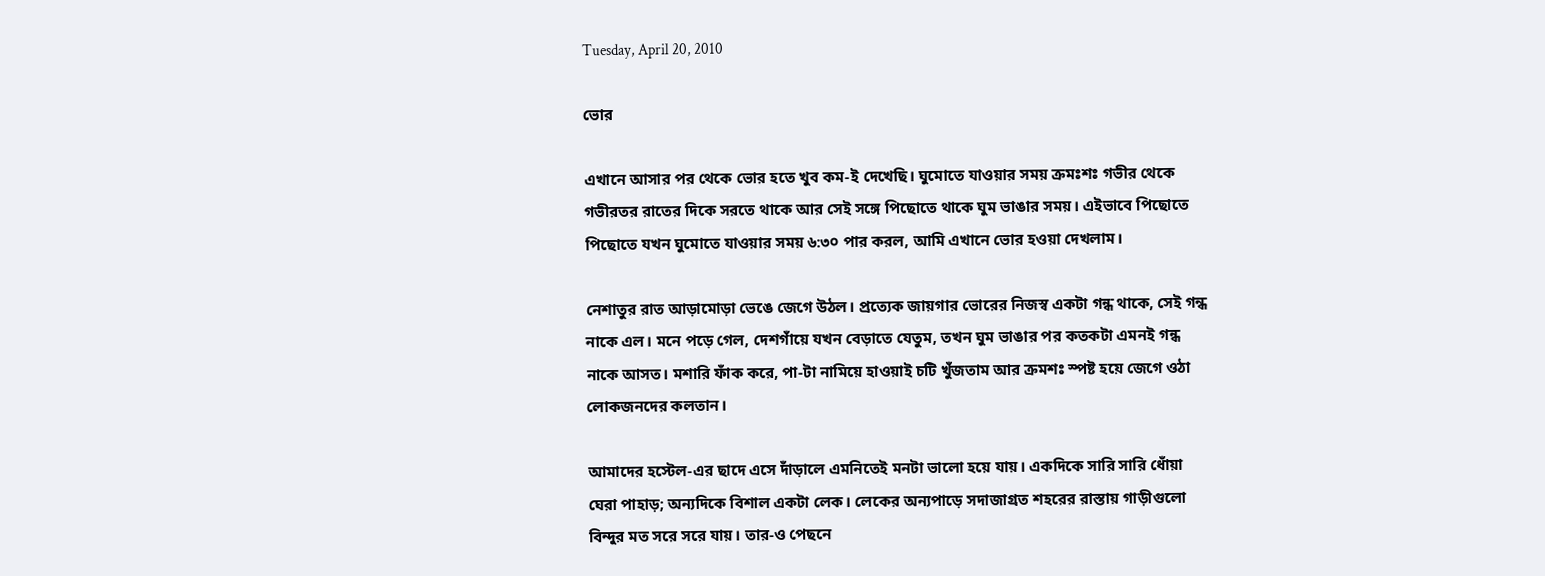Tuesday, April 20, 2010

ভোর

এখানে আসার পর থেকে ভোর হতে খুব কম-ই দেখেছি। ঘুমোতে যাওয়ার সময় ক্রমঃশঃ গভীর থেকে গভীরতর রাতের দিকে সরতে থাকে আর সেই সঙ্গে পিছোতে থাকে ঘুম ভাঙার সময়। এইভাবে পিছোতে পিছোতে যখন ঘুমোতে যাওয়ার সময় ৬:৩০ পার করল, আমি এখানে ভোর হওয়া দেখলাম।

নেশাতুর রাত আড়ামোড়া ভেঙে জেগে উঠল। প্রত্যেক জায়গার ভোরের নিজস্ব একটা গন্ধ থাকে, সেই গন্ধ নাকে এল। মনে পড়ে গেল, দেশগাঁয়ে যখন বেড়াতে যেতুম, তখন ঘুম ভাঙার পর কতকটা এমনই গন্ধ নাকে আসত। মশারি ফাঁক করে, পা-টা নামিয়ে হাওয়াই চটি খুঁজতাম আর ক্রমশঃ স্পষ্ট হয়ে জেগে ওঠা লোকজনদের কলতান।

আমাদের হস্টেল-এর ছাদে এসে দাঁড়ালে এমনিতেই মনটা ভালো হয়ে যায়। একদিকে সারি সারি ধোঁয়া ঘেরা পাহাড়; অন্যদিকে বিশাল একটা লেক। লেকের অন্যপাড়ে সদাজাগ্রত শহরের রাস্তায় গাড়ীগুলো বিন্দুর মত সরে সরে যায়। তার-ও পেছনে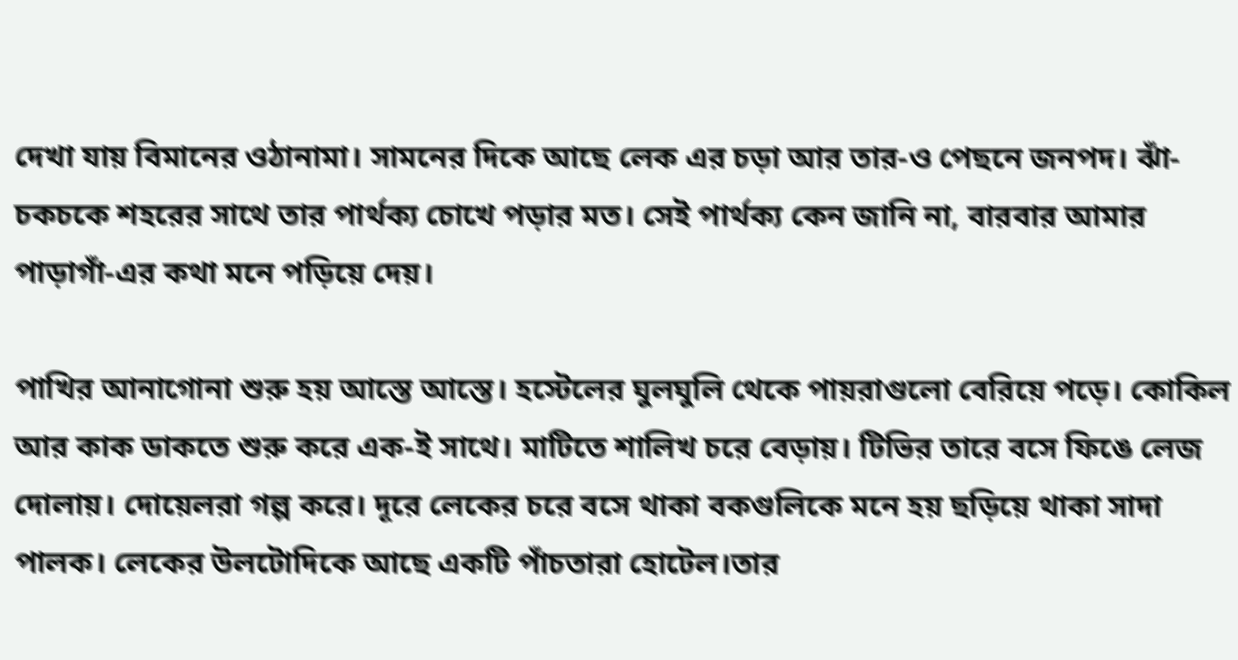দেখা যায় বিমানের ওঠানামা। সামনের দিকে আছে লেক এর চড়া আর তার-ও পেছনে জনপদ। ঝাঁ-চকচকে শহরের সাথে তার পার্থক্য চোখে পড়ার মত। সেই পার্থক্য কেন জানি না, বারবার আমার পাড়াগাঁ-এর কথা মনে পড়িয়ে দেয়।

পাখির আনাগোনা শুরু হয় আস্তে আস্তে। হস্টেলের ঘুলঘুলি থেকে পায়রাগুলো বেরিয়ে পড়ে। কোকিল আর কাক ডাকতে শুরু করে এক-ই সাথে। মাটিতে শালিখ চরে বেড়ায়। টিভির তারে বসে ফিঙে লেজ দোলায়। দোয়েলরা গল্প করে। দূরে লেকের চরে বসে থাকা বকগুলিকে মনে হয় ছড়িয়ে থাকা সাদা পালক। লেকের উলটোদিকে আছে একটি পাঁচতারা হোটেল।তার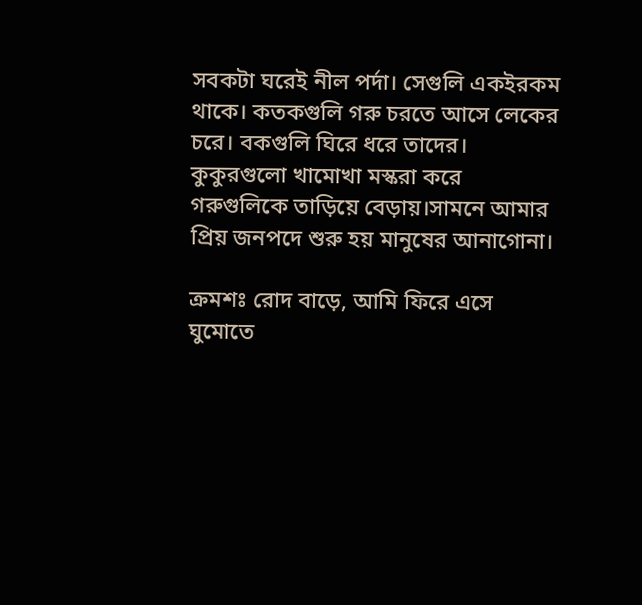সবকটা ঘরেই নীল পর্দা। সেগুলি একইরকম থাকে। কতকগুলি গরু চরতে আসে লেকের চরে। বকগুলি ঘিরে ধরে তাদের। কুকুরগুলো খামোখা মস্করা করে গরুগুলিকে তাড়িয়ে বেড়ায়।সামনে আমার প্রিয় জনপদে শুরু হয় মানুষের আনাগোনা।

ক্রমশঃ রোদ বাড়ে, আমি ফিরে এসে ঘুমোতে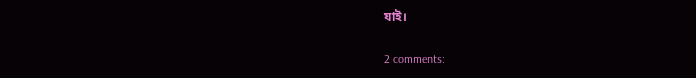যাই।

2 comments: